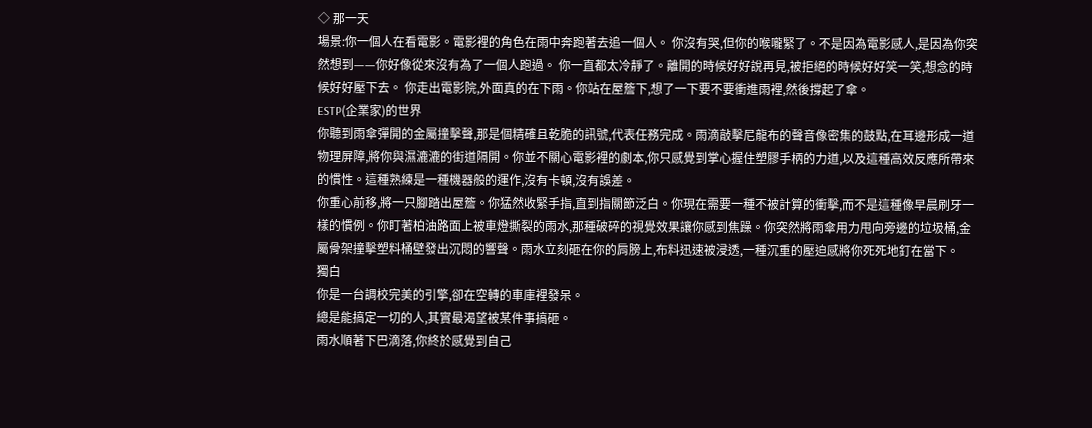◇ 那一天
場景:你一個人在看電影。電影裡的角色在雨中奔跑著去追一個人。 你沒有哭,但你的喉嚨緊了。不是因為電影感人,是因為你突然想到——你好像從來沒有為了一個人跑過。 你一直都太冷靜了。離開的時候好好說再見,被拒絕的時候好好笑一笑,想念的時候好好壓下去。 你走出電影院,外面真的在下雨。你站在屋簷下,想了一下要不要衝進雨裡,然後撐起了傘。
ESTP(企業家)的世界
你聽到雨傘彈開的金屬撞擊聲,那是個精確且乾脆的訊號,代表任務完成。雨滴敲擊尼龍布的聲音像密集的鼓點,在耳邊形成一道物理屏障,將你與濕漉漉的街道隔開。你並不關心電影裡的劇本,你只感覺到掌心握住塑膠手柄的力道,以及這種高效反應所帶來的慣性。這種熟練是一種機器般的運作,沒有卡頓,沒有誤差。
你重心前移,將一只腳踏出屋簷。你猛然收緊手指,直到指關節泛白。你現在需要一種不被計算的衝擊,而不是這種像早晨刷牙一樣的慣例。你盯著柏油路面上被車燈撕裂的雨水,那種破碎的視覺效果讓你感到焦躁。你突然將雨傘用力甩向旁邊的垃圾桶,金屬骨架撞擊塑料桶壁發出沉悶的響聲。雨水立刻砸在你的肩膀上,布料迅速被浸透,一種沉重的壓迫感將你死死地釘在當下。
獨白
你是一台調校完美的引擎,卻在空轉的車庫裡發呆。
總是能搞定一切的人,其實最渴望被某件事搞砸。
雨水順著下巴滴落,你終於感覺到自己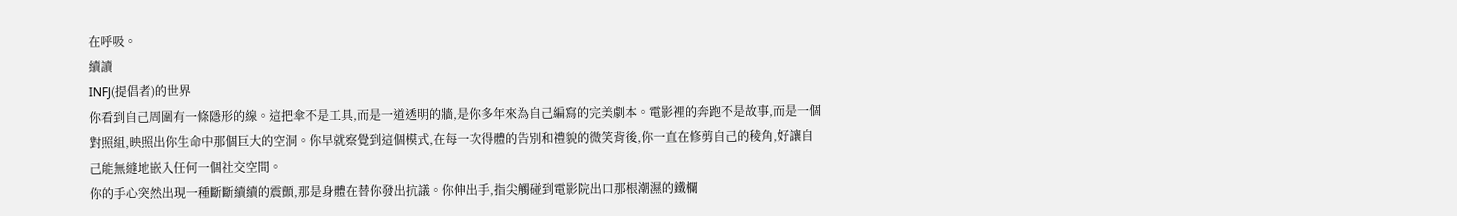在呼吸。
續讀
INFJ(提倡者)的世界
你看到自己周圍有一條隱形的線。這把傘不是工具,而是一道透明的牆,是你多年來為自己編寫的完美劇本。電影裡的奔跑不是故事,而是一個對照組,映照出你生命中那個巨大的空洞。你早就察覺到這個模式,在每一次得體的告別和禮貌的微笑背後,你一直在修剪自己的稜角,好讓自己能無縫地嵌入任何一個社交空間。
你的手心突然出現一種斷斷續續的震顫,那是身體在替你發出抗議。你伸出手,指尖觸碰到電影院出口那根潮濕的鐵欄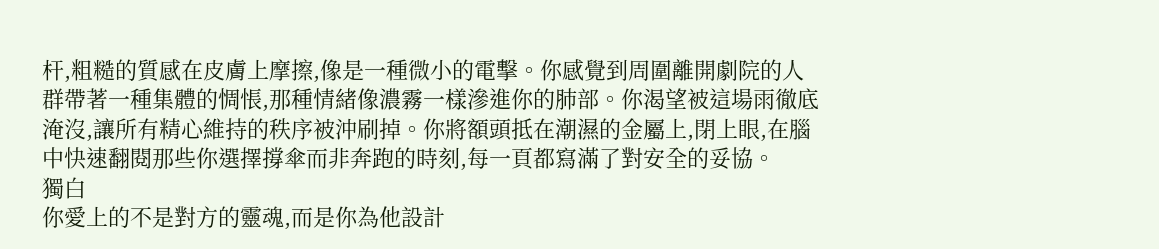杆,粗糙的質感在皮膚上摩擦,像是一種微小的電擊。你感覺到周圍離開劇院的人群帶著一種集體的惆悵,那種情緒像濃霧一樣滲進你的肺部。你渴望被這場雨徹底淹沒,讓所有精心維持的秩序被沖刷掉。你將額頭抵在潮濕的金屬上,閉上眼,在腦中快速翻閱那些你選擇撐傘而非奔跑的時刻,每一頁都寫滿了對安全的妥協。
獨白
你愛上的不是對方的靈魂,而是你為他設計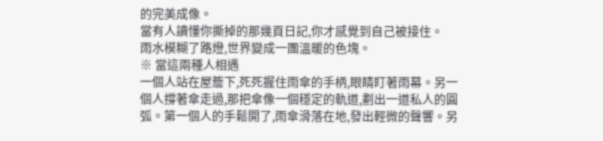的完美成像。
當有人讀懂你撕掉的那幾頁日記,你才感覺到自己被接住。
雨水模糊了路燈,世界變成一團溫暖的色塊。
※ 當這兩種人相遇
一個人站在屋簷下,死死握住雨傘的手柄,眼睛盯著雨幕。另一個人撐著傘走過,那把傘像一個穩定的軌道,劃出一道私人的圓弧。第一個人的手鬆開了,雨傘滑落在地,發出輕微的聲響。另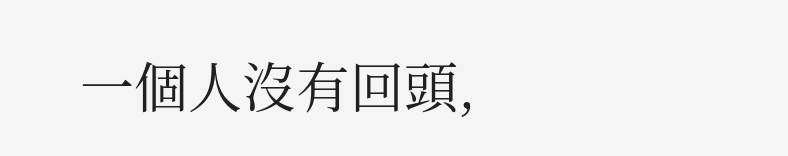一個人沒有回頭,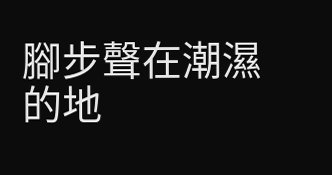腳步聲在潮濕的地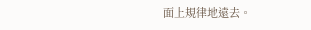面上規律地遠去。